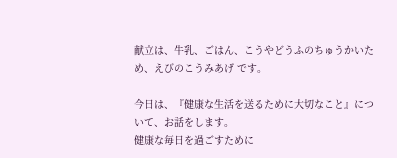献立は、牛乳、ごはん、こうやどうふのちゅうかいため、えびのこうみあげ です。

今日は、『健康な生活を送るために大切なこと』について、お話をします。
健康な毎日を過ごすために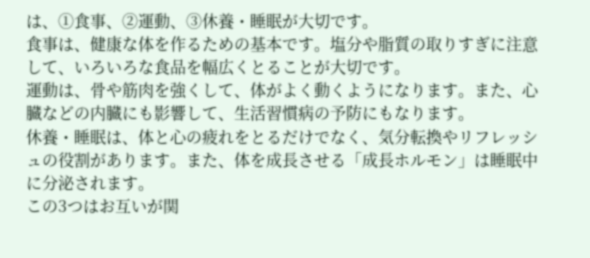は、①食事、➁運動、③休養・睡眠が大切です。
食事は、健康な体を作るための基本です。塩分や脂質の取りすぎに注意して、いろいろな食品を幅広くとることが大切です。
運動は、骨や筋肉を強くして、体がよく動くようになります。また、心臓などの内臓にも影響して、生活習慣病の予防にもなります。
休養・睡眠は、体と心の疲れをとるだけでなく、気分転換やリフレッシュの役割があります。また、体を成長させる「成長ホルモン」は睡眠中に分泌されます。
この3つはお互いが関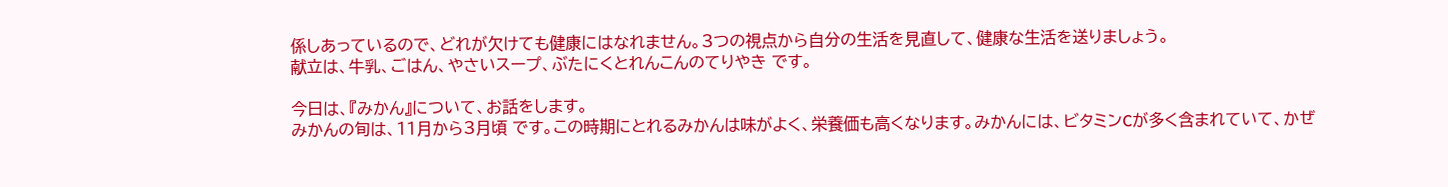係しあっているので、どれが欠けても健康にはなれません。3つの視点から自分の生活を見直して、健康な生活を送りましょう。
献立は、牛乳、ごはん、やさいスープ、ぶたにくとれんこんのてりやき です。

今日は、『みかん』について、お話をします。
みかんの旬は、11月から3月頃 です。この時期にとれるみかんは味がよく、栄養価も高くなります。みかんには、ビタミンCが多く含まれていて、かぜ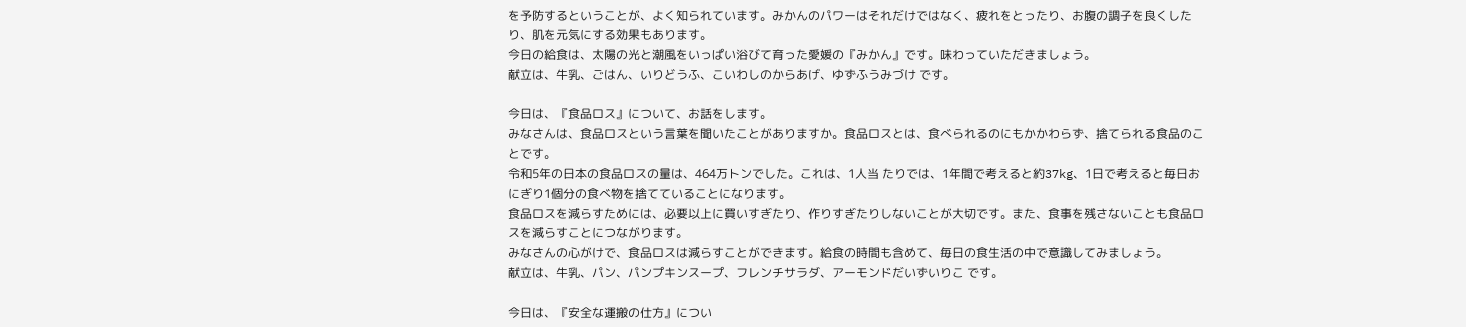を予防するということが、よく知られています。みかんのパワーはそれだけではなく、疲れをとったり、お腹の調子を良くしたり、肌を元気にする効果もあります。
今日の給食は、太陽の光と潮風をいっぱい浴びて育った愛媛の『みかん』です。味わっていただきましょう。
献立は、牛乳、ごはん、いりどうふ、こいわしのからあげ、ゆずふうみづけ です。

今日は、『食品ロス』について、お話をします。
みなさんは、食品ロスという言葉を聞いたことがありますか。食品ロスとは、食べられるのにもかかわらず、捨てられる食品のことです。
令和5年の日本の食品ロスの量は、464万トンでした。これは、1人当 たりでは、1年間で考えると約37kg、1日で考えると毎日おにぎり1個分の食べ物を捨てていることになります。
食品ロスを減らすためには、必要以上に買いすぎたり、作りすぎたりしないことが大切です。また、食事を残さないことも食品ロスを減らすことにつながります。
みなさんの心がけで、食品ロスは減らすことができます。給食の時間も含めて、毎日の食生活の中で意識してみましょう。
献立は、牛乳、パン、パンプキンスープ、フレンチサラダ、アーモンドだいずいりこ です。

今日は、『安全な運搬の仕方』につい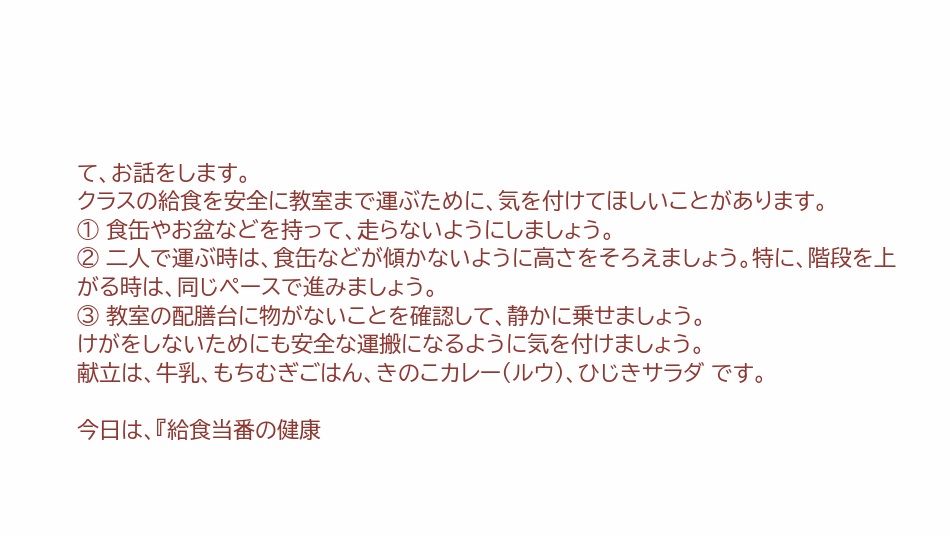て、お話をします。
クラスの給食を安全に教室まで運ぶために、気を付けてほしいことがあります。
① 食缶やお盆などを持って、走らないようにしましょう。
② 二人で運ぶ時は、食缶などが傾かないように高さをそろえましょう。特に、階段を上がる時は、同じペースで進みましょう。
③ 教室の配膳台に物がないことを確認して、静かに乗せましょう。
けがをしないためにも安全な運搬になるように気を付けましょう。
献立は、牛乳、もちむぎごはん、きのこカレー(ルウ)、ひじきサラダ です。

今日は、『給食当番の健康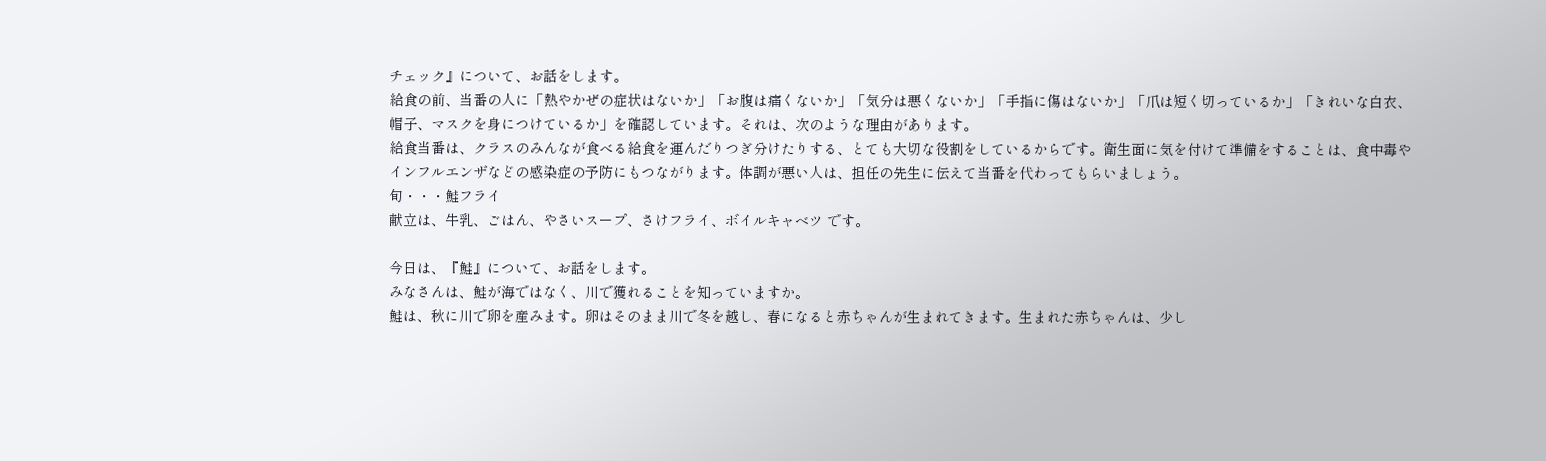チェック』について、お話をします。
給食の前、当番の人に「熱やかぜの症状はないか」「お腹は痛くないか」「気分は悪くないか」「手指に傷はないか」「爪は短く切っているか」「きれいな白衣、帽子、マスクを身につけているか」を確認しています。それは、次のような理由があります。
給食当番は、クラスのみんなが食べる給食を運んだりつぎ分けたりする、とても大切な役割をしているからです。衛生面に気を付けて準備をすることは、食中毒やインフルエンザなどの感染症の予防にもつながります。体調が悪い人は、担任の先生に伝えて当番を代わってもらいましょう。
旬・・・鮭フライ
献立は、牛乳、ごはん、やさいスープ、さけフライ、ボイルキャベツ です。

今日は、『鮭』について、お話をします。
みなさんは、鮭が海ではなく、川で獲れることを知っていますか。
鮭は、秋に川で卵を産みます。卵はそのまま川で冬を越し、春になると赤ちゃんが生まれてきます。生まれた赤ちゃんは、少し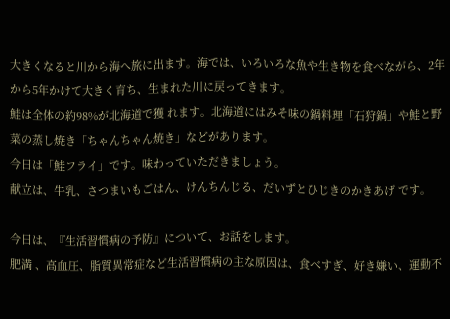大きくなると川から海へ旅に出ます。海では、いろいろな魚や生き物を食べながら、2年から5年かけて大きく育ち、生まれた川に戻ってきます。
鮭は全体の約98%が北海道で獲 れます。北海道にはみそ味の鍋料理「石狩鍋」や鮭と野菜の蒸し焼き「ちゃんちゃん焼き」などがあります。
今日は「鮭フライ」です。味わっていただきましょう。
献立は、牛乳、さつまいもごはん、けんちんじる、だいずとひじきのかきあげ です。

今日は、『生活習慣病の予防』について、お話をします。
肥満 、高血圧、脂質異常症など生活習慣病の主な原因は、食べすぎ、好き嫌い、運動不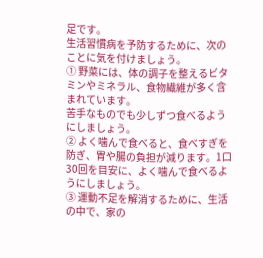足です。
生活習慣病を予防するために、次のことに気を付けましょう。
① 野菜には、体の調子を整えるビタミンやミネラル、食物繊維が多く含まれています。
苦手なものでも少しずつ食べるようにしましょう。
② よく噛んで食べると、食べすぎを防ぎ、胃や腸の負担が減ります。1口30回を目安に、よく噛んで食べるようにしましょう。
③ 運動不足を解消するために、生活の中で、家の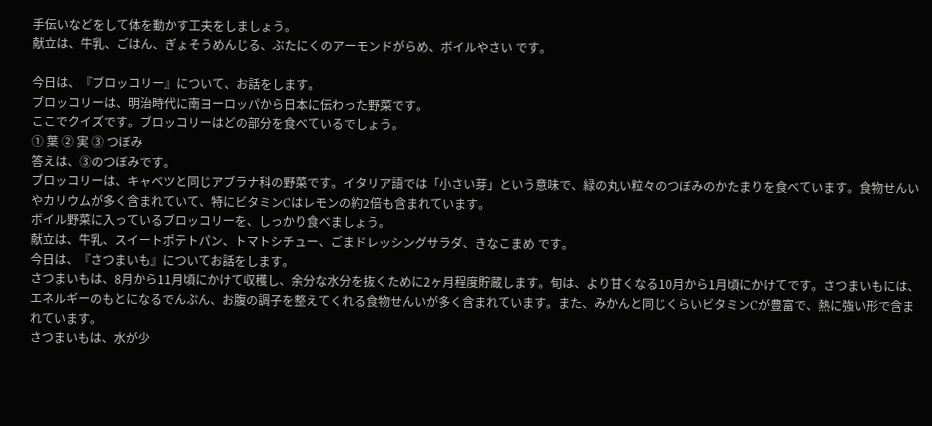手伝いなどをして体を動かす工夫をしましょう。
献立は、牛乳、ごはん、ぎょそうめんじる、ぶたにくのアーモンドがらめ、ボイルやさい です。

今日は、『ブロッコリー』について、お話をします。
ブロッコリーは、明治時代に南ヨーロッパから日本に伝わった野菜です。
ここでクイズです。ブロッコリーはどの部分を食べているでしょう。
① 葉 ② 実 ③ つぼみ
答えは、③のつぼみです。
ブロッコリーは、キャベツと同じアブラナ科の野菜です。イタリア語では「小さい芽」という意味で、緑の丸い粒々のつぼみのかたまりを食べています。食物せんいやカリウムが多く含まれていて、特にビタミンCはレモンの約2倍も含まれています。
ボイル野菜に入っているブロッコリーを、しっかり食べましょう。
献立は、牛乳、スイートポテトパン、トマトシチュー、ごまドレッシングサラダ、きなこまめ です。
今日は、『さつまいも』についてお話をします。
さつまいもは、8月から11月頃にかけて収穫し、余分な水分を抜くために2ヶ月程度貯蔵します。旬は、より甘くなる10月から1月頃にかけてです。さつまいもには、エネルギーのもとになるでんぷん、お腹の調子を整えてくれる食物せんいが多く含まれています。また、みかんと同じくらいビタミンCが豊富で、熱に強い形で含まれています。
さつまいもは、水が少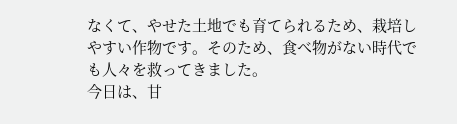なくて、やせた土地でも育てられるため、栽培しやすい作物です。そのため、食べ物がない時代でも人々を救ってきました。
今日は、甘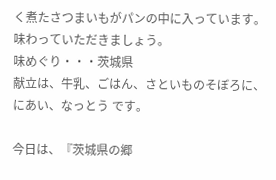く煮たさつまいもがパンの中に入っています。味わっていただきましょう。
味めぐり・・・茨城県
献立は、牛乳、ごはん、さといものそぼろに、にあい、なっとう です。

今日は、『茨城県の郷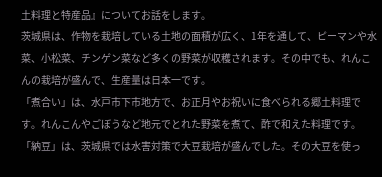土料理と特産品』についてお話をします。
茨城県は、作物を栽培している土地の面積が広く、1年を通して、ピーマンや水菜、小松菜、チンゲン菜など多くの野菜が収穫されます。その中でも、れんこんの栽培が盛んで、生産量は日本一です。
「煮合い」は、水戸市下市地方で、お正月やお祝いに食べられる郷土料理です。れんこんやごぼうなど地元でとれた野菜を煮て、酢で和えた料理です。
「納豆」は、茨城県では水害対策で大豆栽培が盛んでした。その大豆を使っ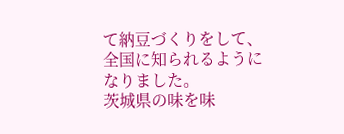て納豆づくりをして、全国に知られるようになりました。
茨城県の味を味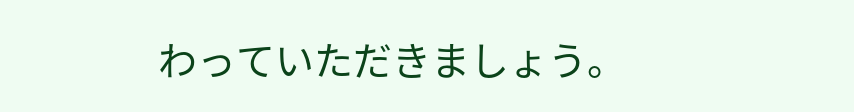わっていただきましょう。